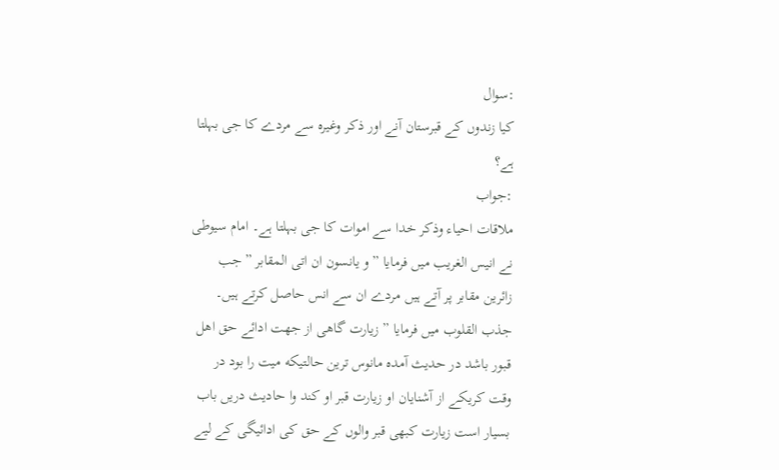:سوال
کیا زندوں کے قبرستان آنے اور ذکر وغیرہ سے مردے کا جی بہلتا ہے؟
:جواب
ملاقات احیاء وذکر خدا سے اموات کا جی بہلتا ہے۔ امام سیوطی نے انیس الغریب میں فرمایا ” و یانسون ان اتى المقابر ” جب زائرین مقابر پر آتے ہیں مردے ان سے انس حاصل کرتے ہیں۔
جذب القلوب میں فرمایا ” زیارت گاهی از جهت ادائے حق اهل قبور باشد در حدیث آمده مانوس ترین حالتیکه میت را بود در وقت کریکے از آشنایان او زیارت قبر او کند وا حادیث دریں باب بسیار است زیارت کبھی قبر والوں کے حق کی ادائیگی کے لیے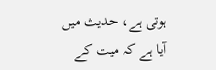ہوتی ہے، حدیث میں آیا ہے کہ میت کے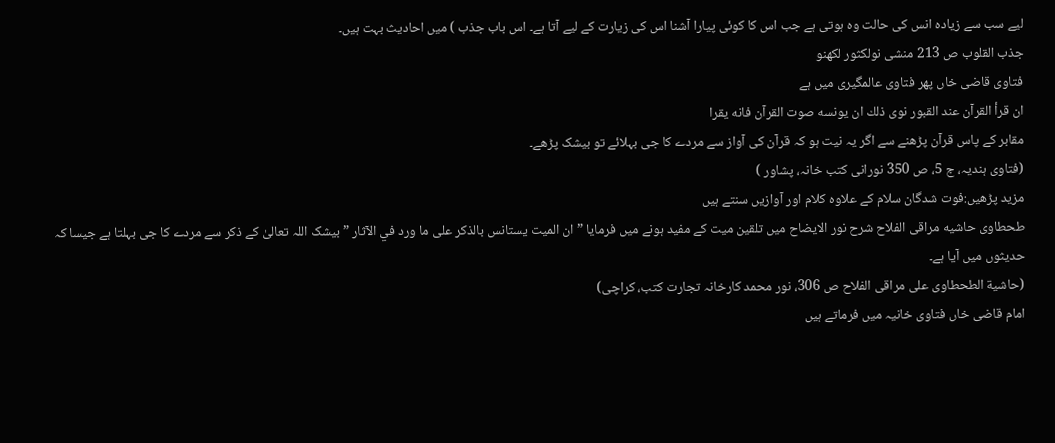لیے سب سے زیادہ انس کی حالت وہ ہوتی ہے جب اس کا کوئی پیارا آشنا اس کی زیارت کے لیے آتا ہے۔ اس باب جذب ) میں احادیث بہت ہیں۔
جذب القلوب ص 213 منشی نولکثور لکھنو
فتاوی قاضی خاں پھر فتاوی عالمگیری میں ہے
ان قرأ القرآن عند القبور نوى ذلك ان يونسه صوت القرآن فانه يقرا
مقابر کے پاس قرآن پڑھنے سے اگر یہ نیت ہو کہ قرآن کی آواز سے مردے کا جی بہلائے تو بیشک پڑھے۔
(فتاوی ہندیہ، ج 5، ص 350 نورانی کتب خانہ، پشاور )
مزید پڑھیں:فوت شدگان سلام کے علاوہ کلام اور آوازیں سنتے ہیں
طحطاوی حاشیه مراقی الفلاح شرح نور الایضاح میں تلقین میت کے مفید ہونے میں فرمایا ” ان الميت يستانس بالذكر على ما ورد في الآثار ” بیشک اللہ تعالیٰ کے ذکر سے مردے کا جی بہلتا ہے جیسا کہ حدیثوں میں آیا ہے۔
(حاشیة الطحطاوی علی مراقی الفلاح ص 306، نور محمد کارخانہ تجارت کتب، کراچی)
امام قاضی خاں فتاوی خانیہ میں فرماتے ہیں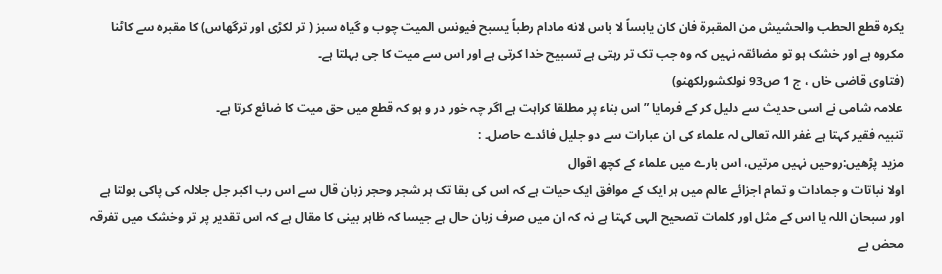یکرہ قطع الحطب والحشيش من المقبرة فان كان يابساً لا باس لانه مادام رطباً يسبح فيونس الميت چوب و گیاہ سبز ( تر لکڑی اور ترگھاس) کا مقبرہ سے کاٹنا مکروہ ہے اور خشک ہو تو مضائقہ نہیں کہ وہ جب تک تر رہتی ہے تسبیح خدا کرتی ہے اور اس سے میت کا جی بہلتا ہے۔
(فتاوی قاضی خاں ، ج 1 ص93 نولکشورلکھنو)
علامہ شامی نے اسی حدیث سے دلیل کر کے فرمایا ” اس بناء پر مطلقا کراہت ہے اگر چہ خور در و ہو کہ قطع میں حق میت کا ضائع کرتا ہے۔
تنبیہ فقیر کہتا ہے غفر اللہ تعالی لہ علماء کی ان عبارات سے دو جلیل فائدے حاصل۔ :
مزید پڑھیں:روحیں نہیں مرتیں، اس بارے میں علماء کے کچھ اقوال
اولا نباتات و جمادات و تمام اجزائے عالم میں ہر ایک کے موافق ایک حیات ہے کہ اس کی بقا تک ہر شجر وحجر زبان قال سے اس رب اکبر جل جلالہ کی پاکی بولتا ہے اور سبحان اللہ یا اس کے مثل اور کلمات تصحیح الہی کہتا ہے نہ کہ ان میں صرف زبان حال ہے جیسا کہ ظاہر بینی کا مقال ہے کہ اس تقدیر پر تر وخشک میں تفرقہ محض بے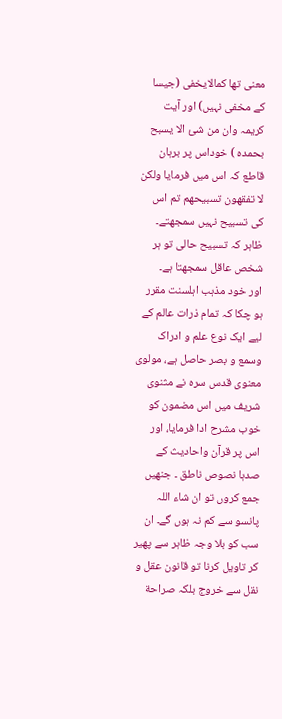معنی تھا کمالایخفی (جیسا کے مخفی نہیں) اور آیت کریمہ وان من شئ الا يسبح بحمده ) خوداس پر برہان قاطع کہ اس میں فرمایا ولكن لا تفقهون تسبيحهم تم اس کی تسبیح نہیں سمجھتے۔
ظاہر کہ تسبیح حالی تو ہر شخص عاقل سمجھتا ہے۔
اور خود مذہب اہلسنت مقرر ہو چکا کہ تمام ذرات عالم کے لیے ایک نوع علم و ادراک وسمع و بصر حاصل ہے، مولوی معنوی قدس سرہ نے مثنوی شریف میں اس مضمون کو خوب مشرح ادا فرمایا، اور اس پر قرآن واحادیث کے صدہا نصوص ناطق ۔ جنھیں جمع کروں تو ان شاء اللہ پانسو سے کم نہ ہوں گے۔ ان سب کو بلا وجہ ظاہر سے پھیر کر تاویل کرنا تو قانون عقل و نقل سے خروج بلکہ صراحة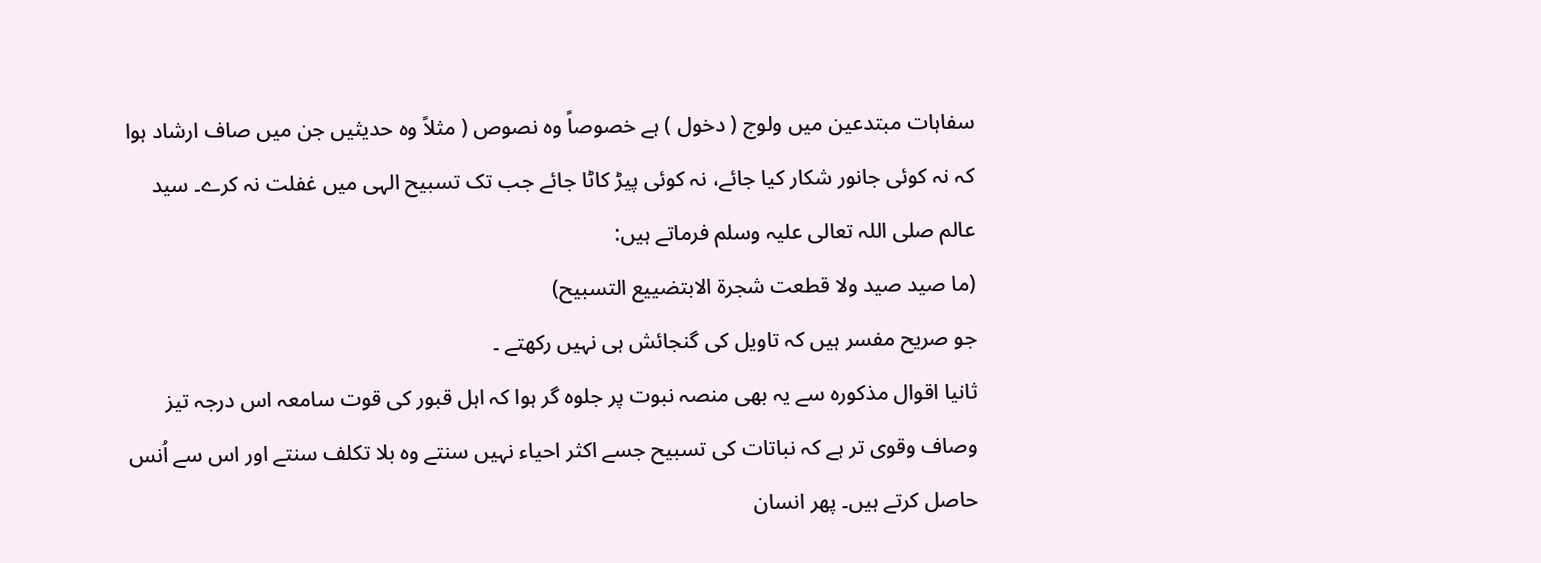سفاہات مبتدعین میں ولوج ( دخول ) ہے خصوصاً وہ نصوص ( مثلاً وہ حدیثیں جن میں صاف ارشاد ہوا کہ نہ کوئی جانور شکار کیا جائے، نہ کوئی پیڑ کاٹا جائے جب تک تسبیح الہی میں غفلت نہ کرے۔ سید عالم صلی اللہ تعالی علیہ وسلم فرماتے ہیں:
(ما صید صید ولا قطعت شجرة الابتضييع التسبيح)
جو صریح مفسر ہیں کہ تاویل کی گنجائش ہی نہیں رکھتے ۔
ثانيا اقوال مذکورہ سے یہ بھی منصہ نبوت پر جلوہ گر ہوا کہ اہل قبور کی قوت سامعہ اس درجہ تیز وصاف وقوی تر ہے کہ نباتات کی تسبیح جسے اکثر احیاء نہیں سنتے وہ بلا تکلف سنتے اور اس سے اُنس حاصل کرتے ہیں۔ پھر انسان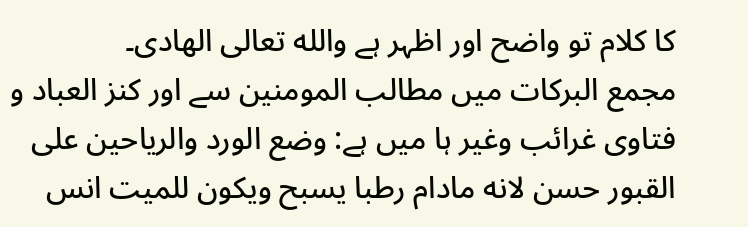کا کلام تو واضح اور اظہر ہے والله تعالى الهادی۔
مجمع البرکات میں مطالب المومنین سے اور کنز العباد و فتاوی غرائب وغیر ہا میں ہے: وضع الورد والرياحين على القبور حسن لانه مادام رطبا يسبح ويكون للميت انس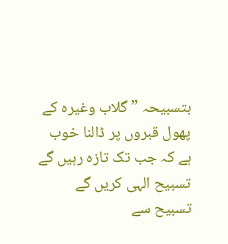بتسبیحہ ” گلاب وغیرہ کے پھول قبروں پر ڈالنا خوب ہے کہ جب تک تازہ رہیں گے تسبیح الہی کریں گے تسبیح سے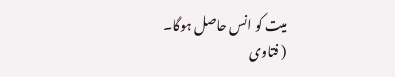میت کو انس حاصل ہوگا۔
( فتاوی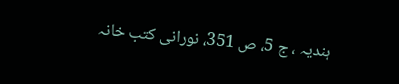ہندیہ ، ج 5، ص 351، نورانی کتب خانہ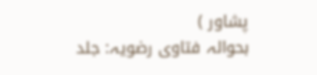پشاور )
بحوالہ فتاوی رضویہ: جلد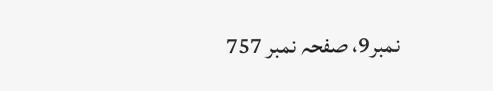نمبر9، صفحہ نمبر 757